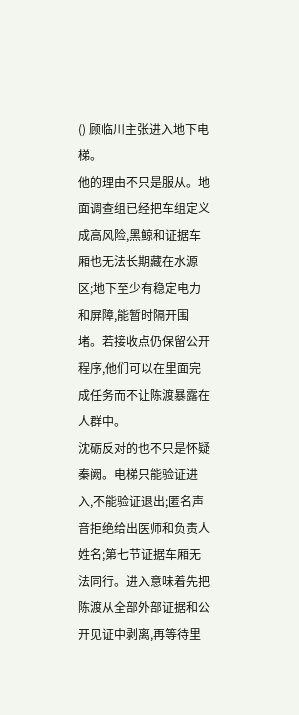() 顾临川主张进入地下电梯。
他的理由不只是服从。地面调查组已经把车组定义成高风险,黑鲸和证据车厢也无法长期藏在水源区;地下至少有稳定电力和屏障,能暂时隔开围堵。若接收点仍保留公开程序,他们可以在里面完成任务而不让陈渡暴露在人群中。
沈砺反对的也不只是怀疑秦阙。电梯只能验证进入,不能验证退出;匿名声音拒绝给出医师和负责人姓名;第七节证据车厢无法同行。进入意味着先把陈渡从全部外部证据和公开见证中剥离,再等待里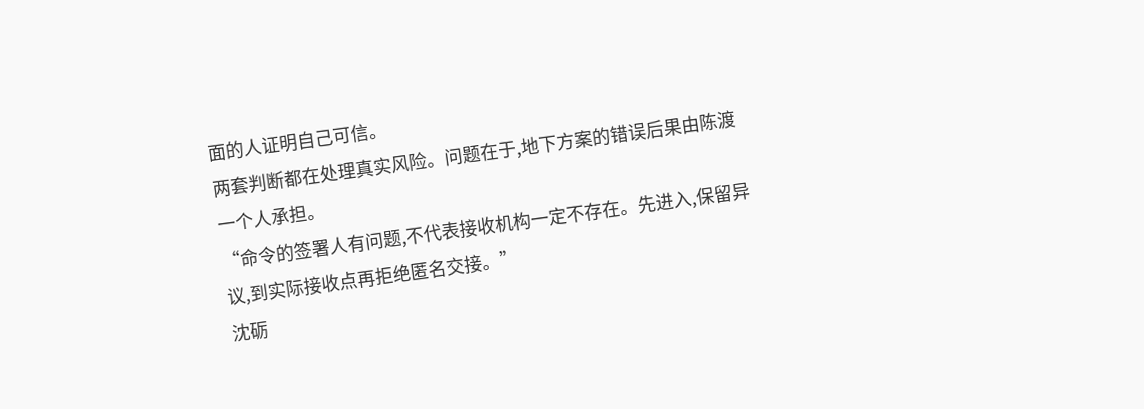面的人证明自己可信。
两套判断都在处理真实风险。问题在于,地下方案的错误后果由陈渡一个人承担。
“命令的签署人有问题,不代表接收机构一定不存在。先进入,保留异议,到实际接收点再拒绝匿名交接。”
沈砺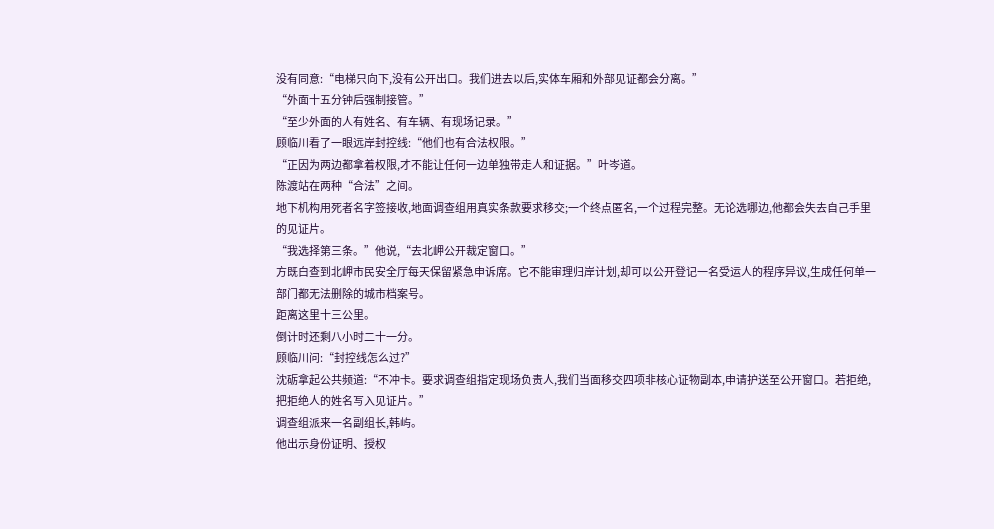没有同意:“电梯只向下,没有公开出口。我们进去以后,实体车厢和外部见证都会分离。”
“外面十五分钟后强制接管。”
“至少外面的人有姓名、有车辆、有现场记录。”
顾临川看了一眼远岸封控线:“他们也有合法权限。”
“正因为两边都拿着权限,才不能让任何一边单独带走人和证据。”叶岑道。
陈渡站在两种“合法”之间。
地下机构用死者名字签接收,地面调查组用真实条款要求移交;一个终点匿名,一个过程完整。无论选哪边,他都会失去自己手里的见证片。
“我选择第三条。”他说,“去北岬公开裁定窗口。”
方既白查到北岬市民安全厅每天保留紧急申诉席。它不能审理归岸计划,却可以公开登记一名受运人的程序异议,生成任何单一部门都无法删除的城市档案号。
距离这里十三公里。
倒计时还剩八小时二十一分。
顾临川问:“封控线怎么过?”
沈砺拿起公共频道:“不冲卡。要求调查组指定现场负责人,我们当面移交四项非核心证物副本,申请护送至公开窗口。若拒绝,把拒绝人的姓名写入见证片。”
调查组派来一名副组长,韩屿。
他出示身份证明、授权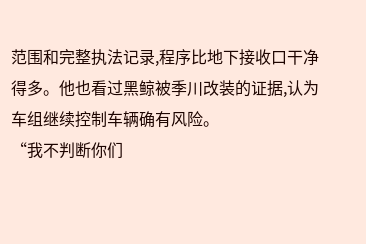范围和完整执法记录,程序比地下接收口干净得多。他也看过黑鲸被季川改装的证据,认为车组继续控制车辆确有风险。
“我不判断你们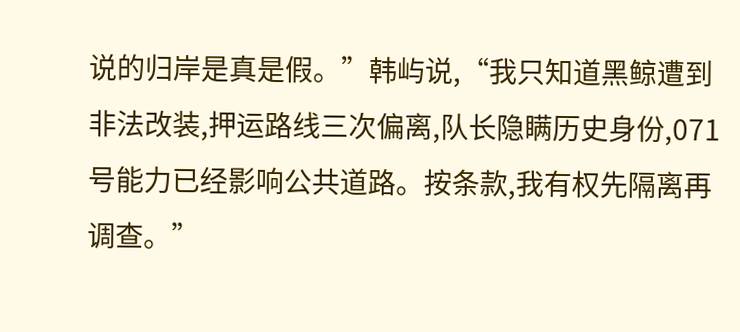说的归岸是真是假。”韩屿说,“我只知道黑鲸遭到非法改装,押运路线三次偏离,队长隐瞒历史身份,071号能力已经影响公共道路。按条款,我有权先隔离再调查。”